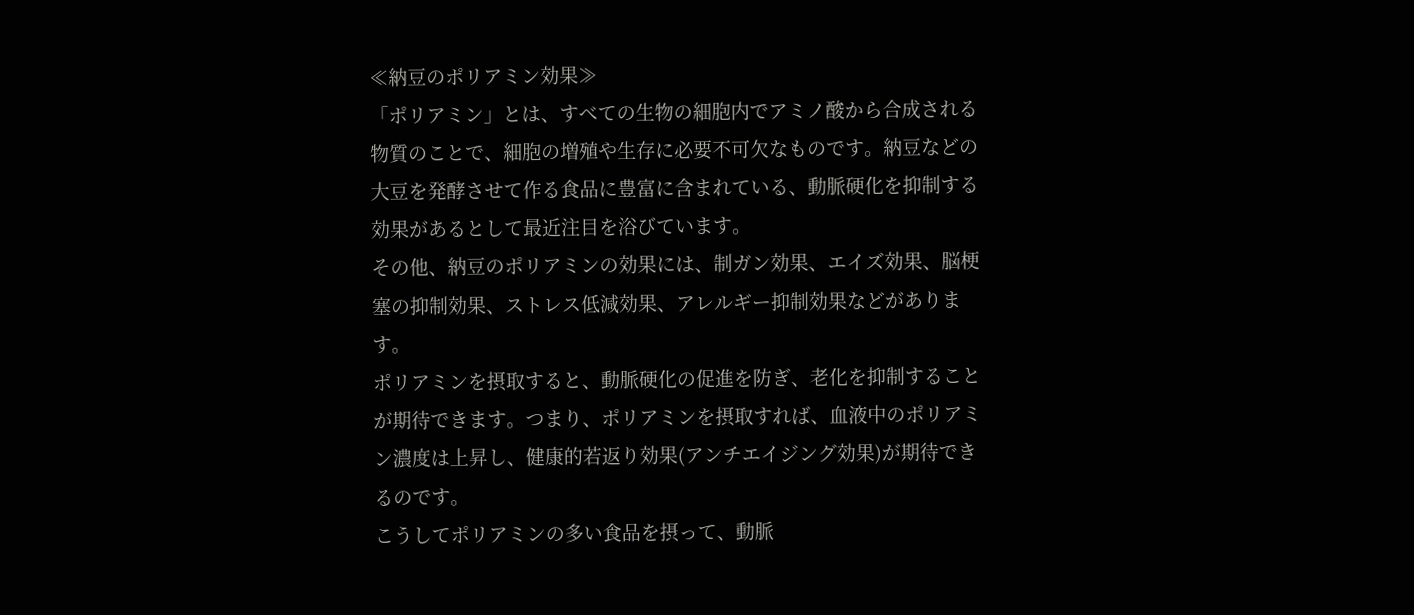≪納豆のポリアミン効果≫
「ポリアミン」とは、すべての生物の細胞内でアミノ酸から合成される物質のことで、細胞の増殖や生存に必要不可欠なものです。納豆などの大豆を発酵させて作る食品に豊富に含まれている、動脈硬化を抑制する効果があるとして最近注目を浴びています。
その他、納豆のポリアミンの効果には、制ガン効果、エイズ効果、脳梗塞の抑制効果、ストレス低減効果、アレルギー抑制効果などがあります。
ポリアミンを摂取すると、動脈硬化の促進を防ぎ、老化を抑制することが期待できます。つまり、ポリアミンを摂取すれば、血液中のポリアミン濃度は上昇し、健康的若返り効果(アンチエイジング効果)が期待できるのです。
こうしてポリアミンの多い食品を摂って、動脈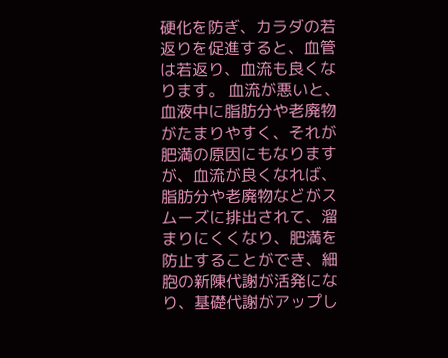硬化を防ぎ、カラダの若返りを促進すると、血管は若返り、血流も良くなります。 血流が悪いと、血液中に脂肪分や老廃物がたまりやすく、それが肥満の原因にもなりますが、血流が良くなれば、脂肪分や老廃物などがスムーズに排出されて、溜まりにくくなり、肥満を防止することができ、細胞の新陳代謝が活発になり、基礎代謝がアップし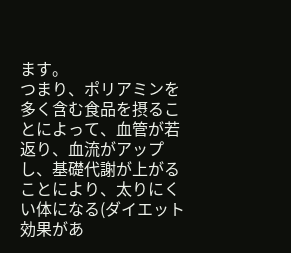ます。
つまり、ポリアミンを多く含む食品を摂ることによって、血管が若返り、血流がアップし、基礎代謝が上がることにより、太りにくい体になる(ダイエット効果があ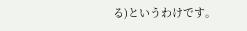る)というわけです。